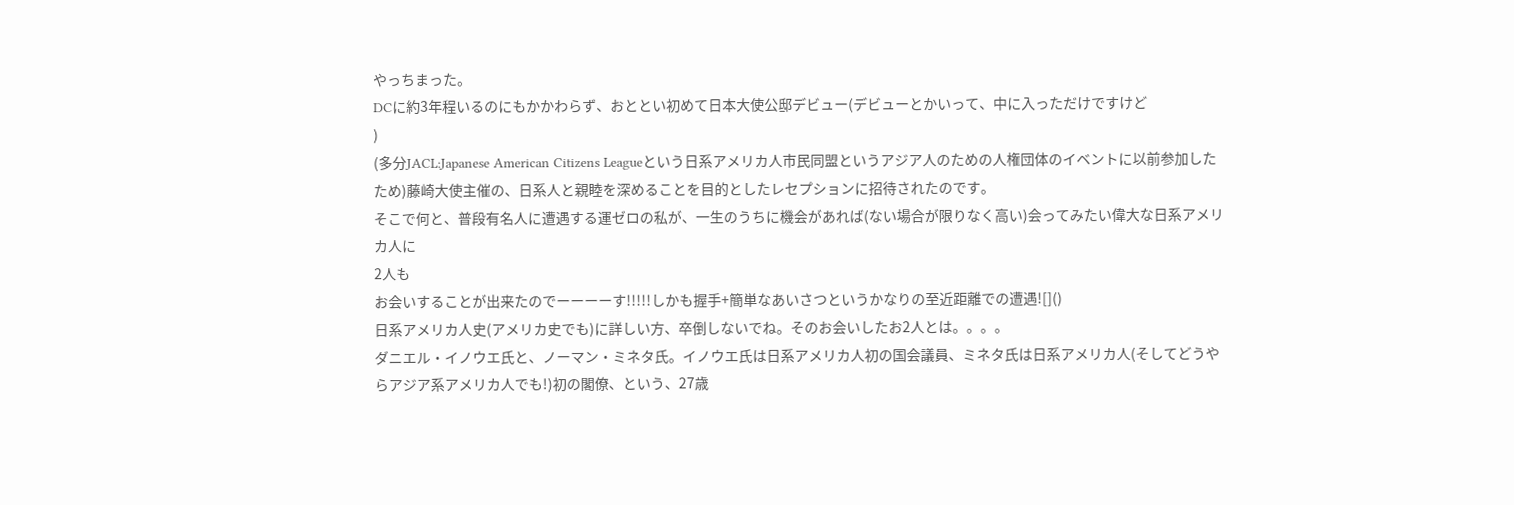やっちまった。
DCに約3年程いるのにもかかわらず、おととい初めて日本大使公邸デビュー(デビューとかいって、中に入っただけですけど
)
(多分JACL:Japanese American Citizens Leagueという日系アメリカ人市民同盟というアジア人のための人権団体のイベントに以前参加したため)藤崎大使主催の、日系人と親睦を深めることを目的としたレセプションに招待されたのです。
そこで何と、普段有名人に遭遇する運ゼロの私が、一生のうちに機会があれば(ない場合が限りなく高い)会ってみたい偉大な日系アメリカ人に
2人も
お会いすることが出来たのでーーーーす!!!!!しかも握手+簡単なあいさつというかなりの至近距離での遭遇![]()
日系アメリカ人史(アメリカ史でも)に詳しい方、卒倒しないでね。そのお会いしたお2人とは。。。。
ダニエル・イノウエ氏と、ノーマン・ミネタ氏。イノウエ氏は日系アメリカ人初の国会議員、ミネタ氏は日系アメリカ人(そしてどうやらアジア系アメリカ人でも!)初の閣僚、という、27歳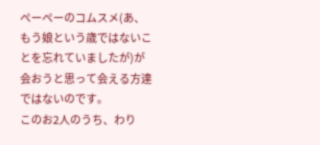ぺーぺーのコムスメ(あ、もう娘という歳ではないことを忘れていましたが)が会おうと思って会える方達ではないのです。
このお2人のうち、わり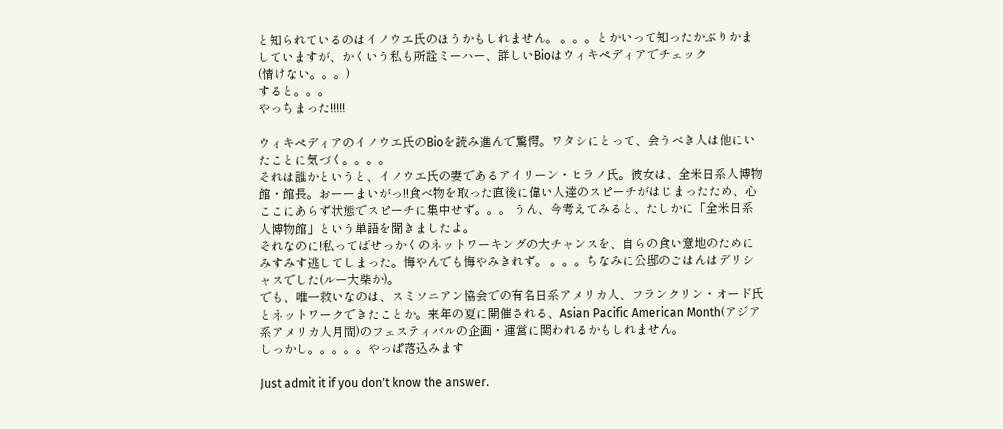と知られているのはイノウエ氏のほうかもしれません。 。。。とかいって知ったかぶりかましていますが、かくいう私も所詮ミーハー、詳しいBioはウィキペディアでチェック
(情けない。。。)
すると。。。
やっちまった!!!!!

ウィキペディアのイノウエ氏のBioを読み進んで驚愕。ワタシにとって、会うべき人は他にいたことに気づく。。。。
それは誰かというと、イノウエ氏の妻であるアイリーン・ヒラノ氏。彼女は、全米日系人博物館・館長。おーーまいがっ!!食べ物を取った直後に偉い人達のスピーチがはじまったため、心ここにあらず状態でスピーチに集中せず。。。 うん、今考えてみると、たしかに「全米日系人博物館」という単語を聞きましたよ。
それなのに!私ってばせっかくのネットワーキングの大チャンスを、自らの食い意地のためにみすみす逃してしまった。悔やんでも悔やみきれず。 。。。ちなみに公邸のごはんはデリシャスでした(ルー大柴か)。
でも、唯一救いなのは、スミソニアン協会での有名日系アメリカ人、フランクリン・オード氏とネットワークできたことか。来年の夏に開催される、Asian Pacific American Month(アジア系アメリカ人月間)のフェスティバルの企画・運営に関われるかもしれません。
しっかし。。。。。やっぱ落込みます

Just admit it if you don't know the answer.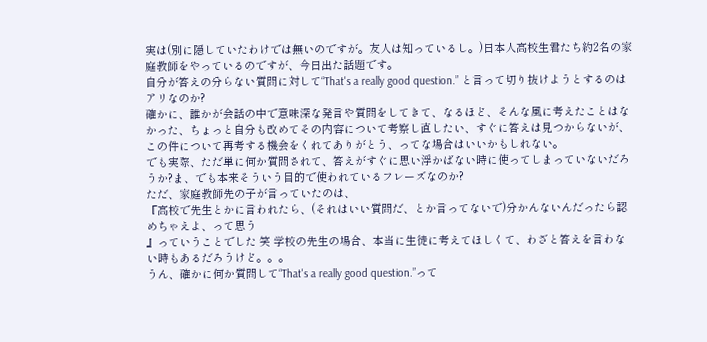実は(別に隠していたわけでは無いのですが。友人は知っているし。)日本人高校生君たち約2名の家庭教師をやっているのですが、今日出た話題です。
自分が答えの分らない質問に対して“That's a really good question.” と言って切り抜けようとするのはアリなのか?
確かに、誰かが会話の中で意味深な発言や質問をしてきて、なるほど、そんな風に考えたことはなかった、ちょっと自分も改めてその内容について考察し直したい、すぐに答えは見つからないが、この件について再考する機会をくれてありがとう、ってな場合はいいかもしれない。
でも実際、ただ単に何か質問されて、答えがすぐに思い浮かばない時に使ってしまっていないだろうか?ま、でも本来そういう目的で使われているフレーズなのか?
ただ、家庭教師先の子が言っていたのは、
『高校で先生とかに言われたら、(それはいい質問だ、とか言ってないで)分かんないんだったら認めちゃえよ、って思う
』っていうことでした 笑 学校の先生の場合、本当に生徒に考えてほしくて、わざと答えを言わない時もあるだろうけど。。。
うん、確かに何か質問して“That's a really good question.”って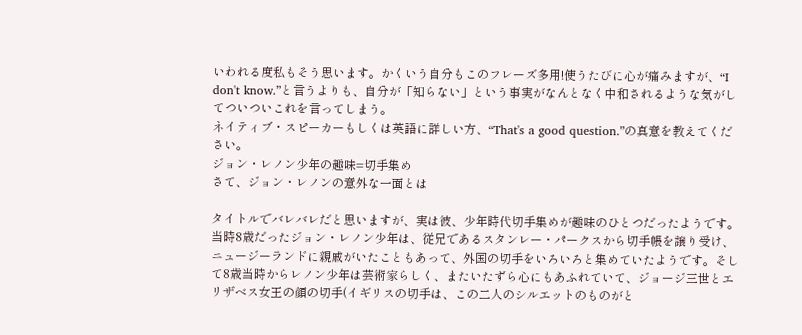いわれる度私もそう思います。かくいう自分もこのフレーズ多用!使うたびに心が痛みますが、“I don't know.”と言うよりも、自分が「知らない」という事実がなんとなく中和されるような気がしてついついこれを言ってしまう。
ネイティブ・スピーカーもしくは英語に詳しい方、“That's a good question.”の真意を教えてください。
ジョン・レノン少年の趣味=切手集め
さて、ジョン・レノンの意外な一面とは

タイトルでバレバレだと思いますが、実は彼、少年時代切手集めが趣味のひとつだったようです。当時8歳だったジョン・レノン少年は、従兄であるスタンレー・パークスから切手帳を譲り受け、ニュージーランドに親戚がいたこともあって、外国の切手をいろいろと集めていたようです。そして8歳当時からレノン少年は芸術家らしく、またいたずら心にもあふれていて、ジョージ三世とエリザベス女王の顔の切手(イギリスの切手は、この二人のシルエットのものがと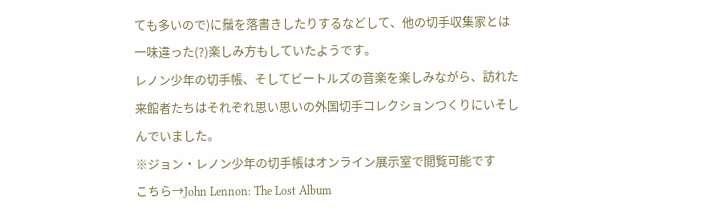ても多いので)に鬚を落書きしたりするなどして、他の切手収集家とは一味違った(?)楽しみ方もしていたようです。
レノン少年の切手帳、そしてビートルズの音楽を楽しみながら、訪れた来館者たちはそれぞれ思い思いの外国切手コレクションつくりにいそしんでいました。
※ジョン・レノン少年の切手帳はオンライン展示室で閲覧可能です
こちら→John Lennon: The Lost Album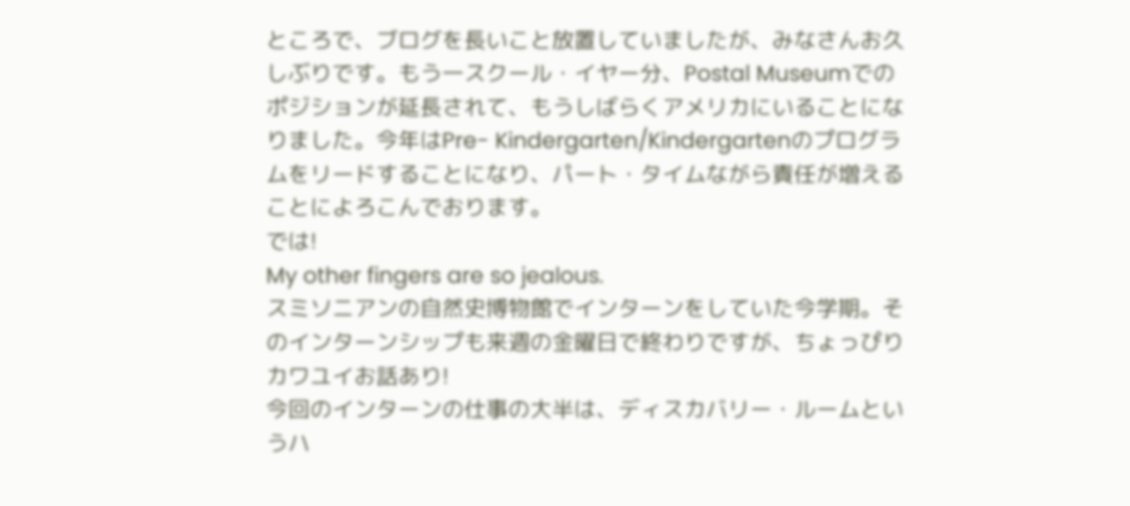ところで、ブログを長いこと放置していましたが、みなさんお久しぶりです。もう一スクール・イヤー分、Postal Museumでのポジションが延長されて、もうしばらくアメリカにいることになりました。今年はPre- Kindergarten/Kindergartenのプログラムをリードすることになり、パート・タイムながら責任が増えることによろこんでおります。
では!
My other fingers are so jealous.
スミソニアンの自然史博物館でインターンをしていた今学期。そのインターンシップも来週の金曜日で終わりですが、ちょっぴりカワユイお話あり!
今回のインターンの仕事の大半は、ディスカバリー・ルームというハ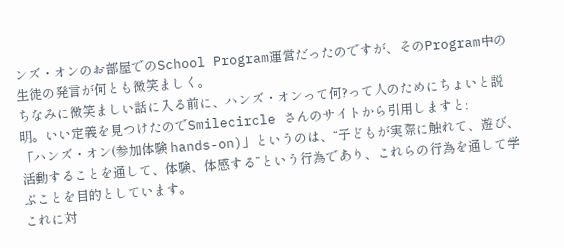ンズ・オンのお部屋でのSchool Program運営だったのですが、そのProgram中の生徒の発言が何とも微笑ましく。
ちなみに微笑ましい話に入る前に、ハンズ・オンって何?って人のためにちょいと説明。いい定義を見つけたのでSmilecircle さんのサイトから引用しますと:
「ハンズ・オン(参加体験 hands-on)」というのは、“子どもが実際に触れて、遊び、活動することを通して、体験、体感する”という行為であり、これらの行為を通して学ぶことを目的としています。
これに対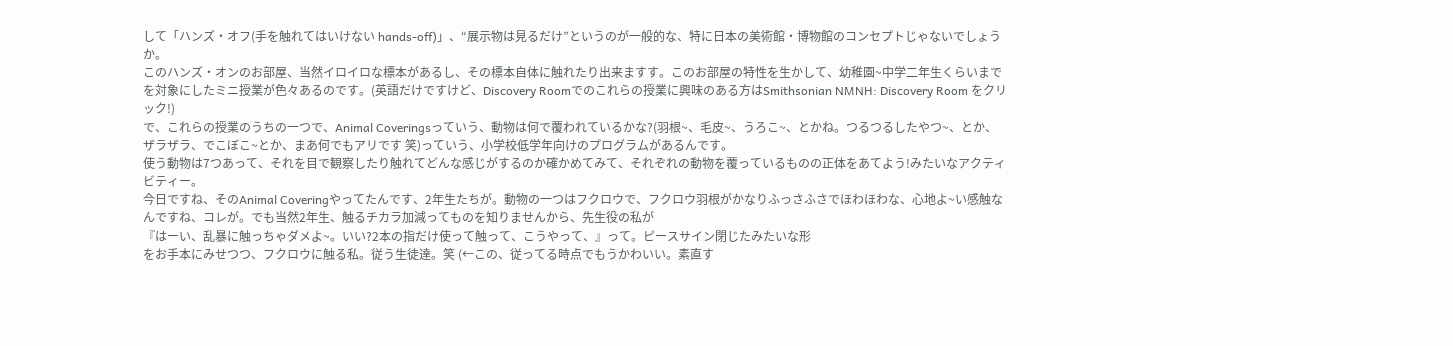して「ハンズ・オフ(手を触れてはいけない hands-off)」、“展示物は見るだけ”というのが一般的な、特に日本の美術館・博物館のコンセプトじゃないでしょうか。
このハンズ・オンのお部屋、当然イロイロな標本があるし、その標本自体に触れたり出来ますす。このお部屋の特性を生かして、幼稚園~中学二年生くらいまでを対象にしたミニ授業が色々あるのです。(英語だけですけど、Discovery Roomでのこれらの授業に興味のある方はSmithsonian NMNH: Discovery Room をクリック!)
で、これらの授業のうちの一つで、Animal Coveringsっていう、動物は何で覆われているかな?(羽根~、毛皮~、うろこ~、とかね。つるつるしたやつ~、とか、ザラザラ、でこぼこ~とか、まあ何でもアリです 笑)っていう、小学校低学年向けのプログラムがあるんです。
使う動物は7つあって、それを目で観察したり触れてどんな感じがするのか確かめてみて、それぞれの動物を覆っているものの正体をあてよう!みたいなアクティビティー。
今日ですね、そのAnimal Coveringやってたんです、2年生たちが。動物の一つはフクロウで、フクロウ羽根がかなりふっさふさでほわほわな、心地よ~い感触なんですね、コレが。でも当然2年生、触るチカラ加減ってものを知りませんから、先生役の私が
『はーい、乱暴に触っちゃダメよ~。いい?2本の指だけ使って触って、こうやって、』って。ピースサイン閉じたみたいな形
をお手本にみせつつ、フクロウに触る私。従う生徒達。笑 (←この、従ってる時点でもうかわいい。素直す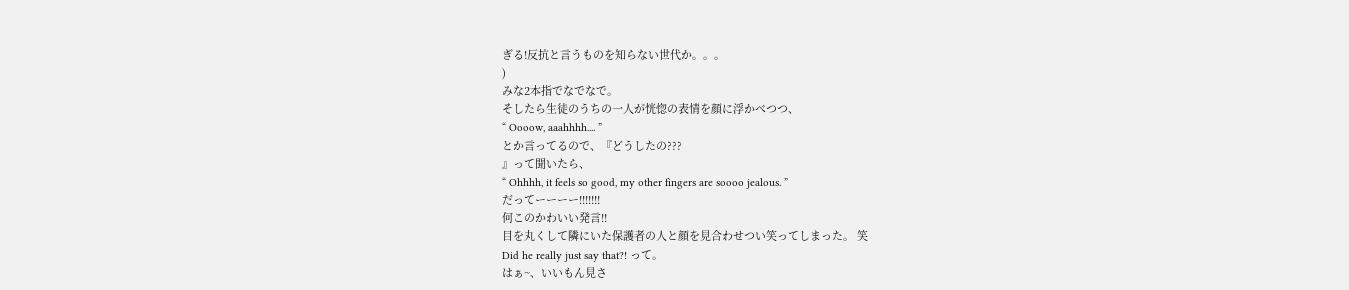ぎる!反抗と言うものを知らない世代か。。。
)
みな2本指でなでなで。
そしたら生徒のうちの一人が恍惚の表情を顔に浮かべつつ、
“ Oooow, aaahhhh.... ”
とか言ってるので、『どうしたの???
』って聞いたら、
“ Ohhhh, it feels so good, my other fingers are soooo jealous. ”
だってーーーー!!!!!!!
何このかわいい発言!!
目を丸くして隣にいた保護者の人と顔を見合わせつい笑ってしまった。 笑
Did he really just say that?! って。
はぁ~、いいもん見さ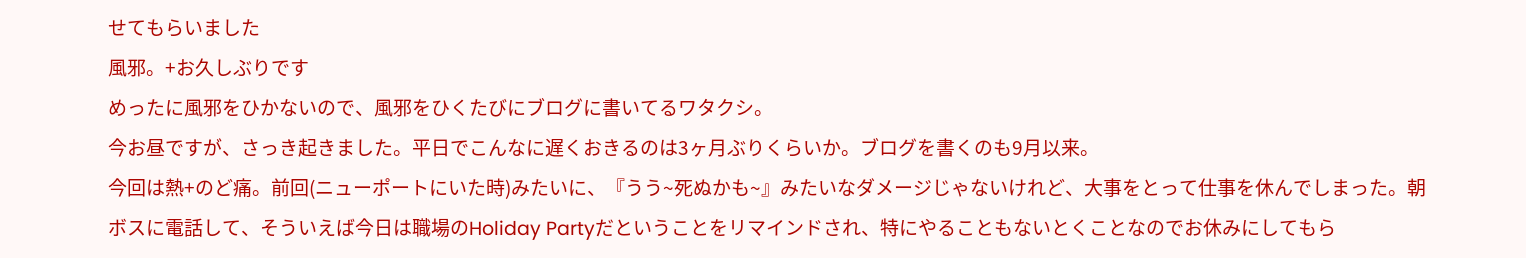せてもらいました
風邪。+お久しぶりです
めったに風邪をひかないので、風邪をひくたびにブログに書いてるワタクシ。
今お昼ですが、さっき起きました。平日でこんなに遅くおきるのは3ヶ月ぶりくらいか。ブログを書くのも9月以来。
今回は熱+のど痛。前回(ニューポートにいた時)みたいに、『うう~死ぬかも~』みたいなダメージじゃないけれど、大事をとって仕事を休んでしまった。朝ボスに電話して、そういえば今日は職場のHoliday Partyだということをリマインドされ、特にやることもないとくことなのでお休みにしてもら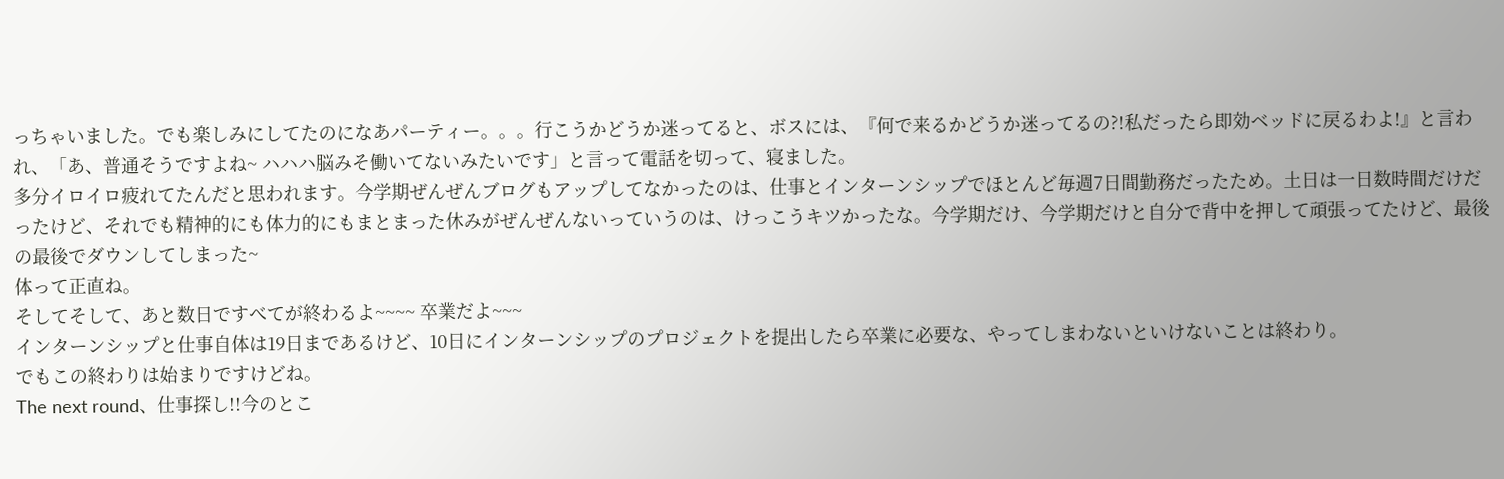っちゃいました。でも楽しみにしてたのになあパーティー。。。行こうかどうか迷ってると、ボスには、『何で来るかどうか迷ってるの?!私だったら即効ベッドに戻るわよ!』と言われ、「あ、普通そうですよね~ ハハハ脳みそ働いてないみたいです」と言って電話を切って、寝ました。
多分イロイロ疲れてたんだと思われます。今学期ぜんぜんブログもアップしてなかったのは、仕事とインターンシップでほとんど毎週7日間勤務だったため。土日は一日数時間だけだったけど、それでも精神的にも体力的にもまとまった休みがぜんぜんないっていうのは、けっこうキツかったな。今学期だけ、今学期だけと自分で背中を押して頑張ってたけど、最後の最後でダウンしてしまった~
体って正直ね。
そしてそして、あと数日ですべてが終わるよ~~~~ 卒業だよ~~~
インターンシップと仕事自体は19日まであるけど、10日にインターンシップのプロジェクトを提出したら卒業に必要な、やってしまわないといけないことは終わり。
でもこの終わりは始まりですけどね。
The next round、仕事探し!!今のとこ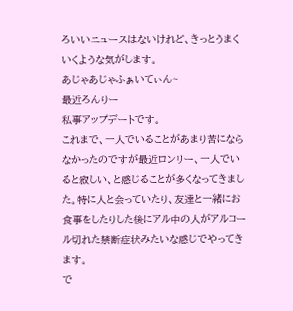ろいいニュースはないけれど、きっとうまくいくような気がします。
あじゃあじゃふぁいてぃん~
最近ろんりー
私事アップデートです。
これまで、一人でいることがあまり苦にならなかったのですが最近ロンリー、一人でいると寂しい、と感じることが多くなってきました。特に人と会っていたり、友達と一緒にお食事をしたりした後にアル中の人がアルコール切れた禁断症状みたいな感じでやってきます。
で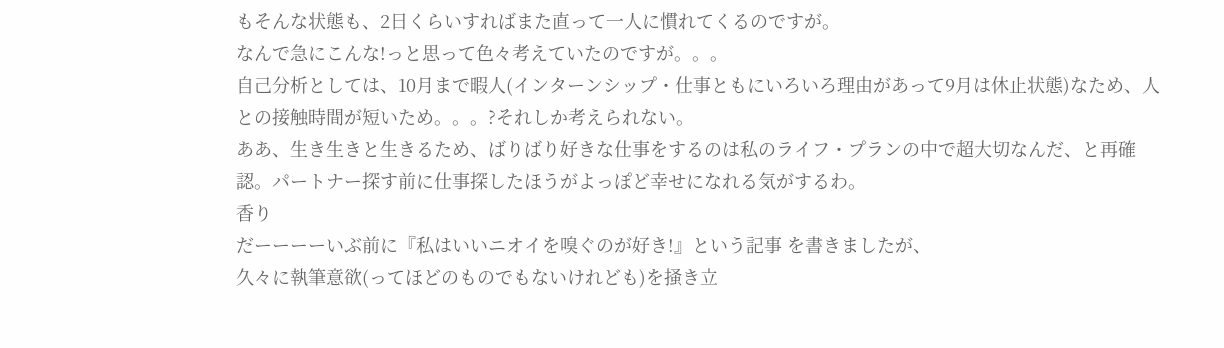もそんな状態も、2日くらいすればまた直って一人に慣れてくるのですが。
なんで急にこんな!っと思って色々考えていたのですが。。。
自己分析としては、10月まで暇人(インターンシップ・仕事ともにいろいろ理由があって9月は休止状態)なため、人との接触時間が短いため。。。?それしか考えられない。
ああ、生き生きと生きるため、ばりばり好きな仕事をするのは私のライフ・プランの中で超大切なんだ、と再確認。パートナー探す前に仕事探したほうがよっぽど幸せになれる気がするわ。
香り
だーーーーいぶ前に『私はいいニオイを嗅ぐのが好き!』という記事 を書きましたが、
久々に執筆意欲(ってほどのものでもないけれども)を掻き立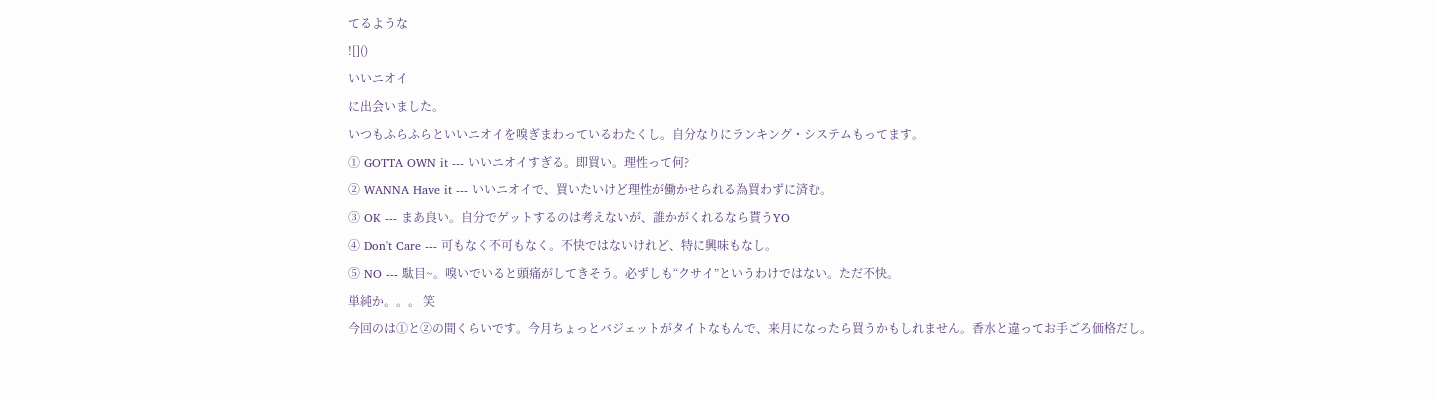てるような
![]()
いいニオイ
に出会いました。
いつもふらふらといいニオイを嗅ぎまわっているわたくし。自分なりにランキング・システムもってます。
① GOTTA OWN it --- いいニオイすぎる。即買い。理性って何?
② WANNA Have it --- いいニオイで、買いたいけど理性が働かせられる為買わずに済む。
③ OK --- まあ良い。自分でゲットするのは考えないが、誰かがくれるなら貰うYO
④ Don't Care --- 可もなく不可もなく。不快ではないけれど、特に興味もなし。
⑤ NO --- 駄目~。嗅いでいると頭痛がしてきそう。必ずしも“クサイ”というわけではない。ただ不快。
単純か。。。 笑
今回のは①と②の間くらいです。今月ちょっとバジェットがタイトなもんで、来月になったら買うかもしれません。香水と違ってお手ごろ価格だし。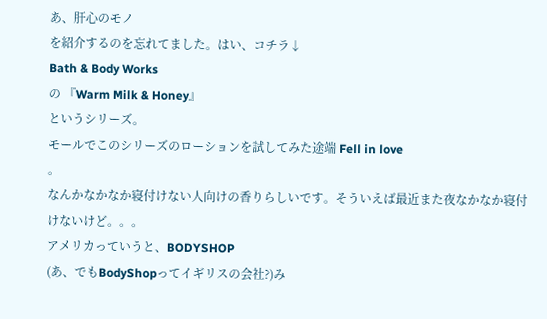あ、肝心のモノ
を紹介するのを忘れてました。はい、コチラ↓
Bath & Body Works
の 『Warm Milk & Honey』
というシリーズ。
モールでこのシリーズのローションを試してみた途端 Fell in love
。
なんかなかなか寝付けない人向けの香りらしいです。そういえば最近また夜なかなか寝付けないけど。。。
アメリカっていうと、BODYSHOP
(あ、でもBodyShopってイギリスの会社?)み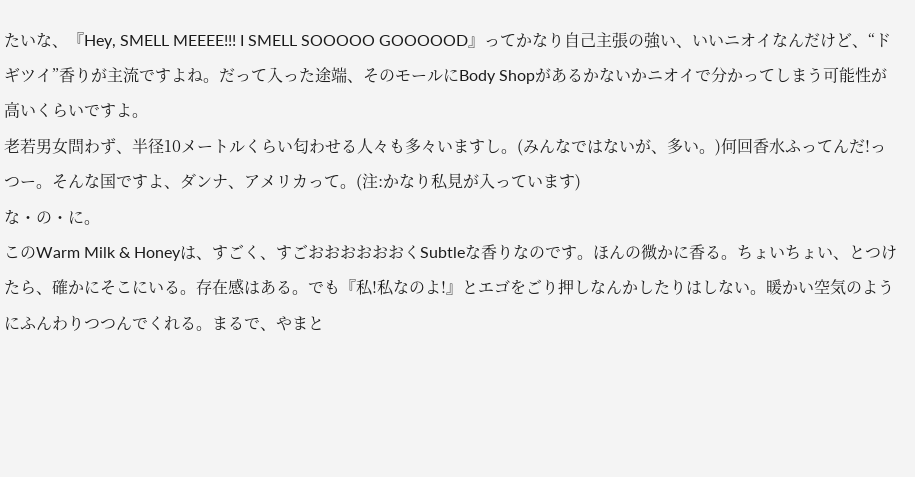たいな、『Hey, SMELL MEEEE!!! I SMELL SOOOOO GOOOOOD』ってかなり自己主張の強い、いいニオイなんだけど、“ドギツイ”香りが主流ですよね。だって入った途端、そのモールにBody Shopがあるかないかニオイで分かってしまう可能性が高いくらいですよ。
老若男女問わず、半径10メートルくらい匂わせる人々も多々いますし。(みんなではないが、多い。)何回香水ふってんだ!っつー。そんな国ですよ、ダンナ、アメリカって。(注:かなり私見が入っています)
な・の・に。
このWarm Milk & Honeyは、すごく、すごおおおおおおくSubtleな香りなのです。ほんの微かに香る。ちょいちょい、とつけたら、確かにそこにいる。存在感はある。でも『私!私なのよ!』とエゴをごり押しなんかしたりはしない。暖かい空気のようにふんわりつつんでくれる。まるで、やまと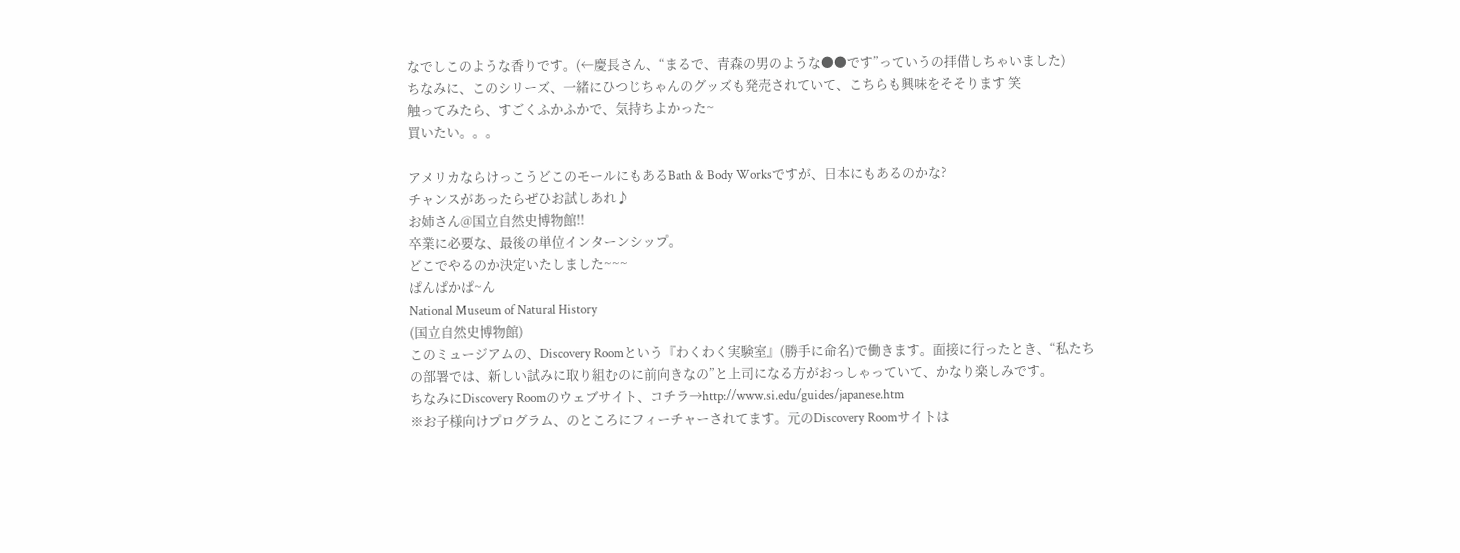なでしこのような香りです。(←慶長さん、“まるで、青森の男のような●●です”っていうの拝借しちゃいました)
ちなみに、このシリーズ、一緒にひつじちゃんのグッズも発売されていて、こちらも興味をそそります 笑
触ってみたら、すごくふかふかで、気持ちよかった~
買いたい。。。

アメリカならけっこうどこのモールにもあるBath & Body Worksですが、日本にもあるのかな?
チャンスがあったらぜひお試しあれ♪
お姉さん@国立自然史博物館!!
卒業に必要な、最後の単位インターンシップ。
どこでやるのか決定いたしました~~~
ぱんぱかぱ~ん
National Museum of Natural History
(国立自然史博物館)
このミュージアムの、Discovery Roomという『わくわく実験室』(勝手に命名)で働きます。面接に行ったとき、“私たちの部署では、新しい試みに取り組むのに前向きなの”と上司になる方がおっしゃっていて、かなり楽しみです。
ちなみにDiscovery Roomのウェブサイト、コチラ→http://www.si.edu/guides/japanese.htm
※お子様向けプログラム、のところにフィーチャーされてます。元のDiscovery Roomサイトは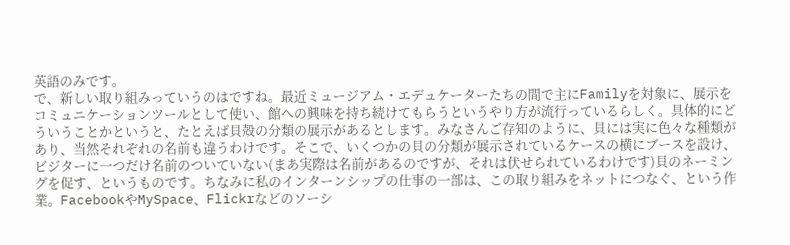英語のみです。
で、新しい取り組みっていうのはですね。最近ミュージアム・エデュケーターたちの間で主にFamilyを対象に、展示をコミュニケーションツールとして使い、館への興味を持ち続けてもらうというやり方が流行っているらしく。具体的にどういうことかというと、たとえば貝殻の分類の展示があるとします。みなさんご存知のように、貝には実に色々な種類があり、当然それぞれの名前も違うわけです。そこで、いくつかの貝の分類が展示されているケースの横にブースを設け、ビジターに一つだけ名前のついていない(まあ実際は名前があるのですが、それは伏せられているわけです)貝のネーミングを促す、というものです。ちなみに私のインターンシップの仕事の一部は、この取り組みをネットにつなぐ、という作業。FacebookやMySpace、Flickrなどのソーシ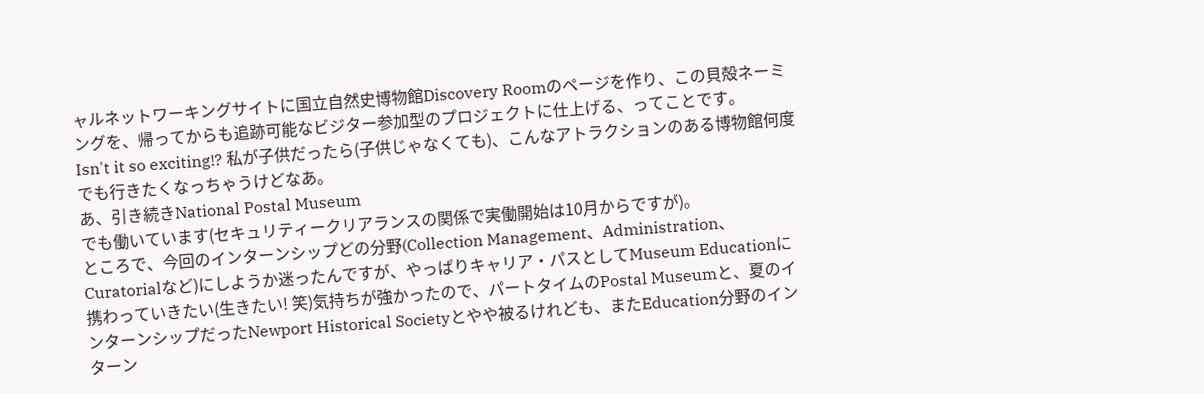ャルネットワーキングサイトに国立自然史博物館Discovery Roomのページを作り、この貝殻ネーミングを、帰ってからも追跡可能なビジター参加型のプロジェクトに仕上げる、ってことです。
Isn't it so exciting!? 私が子供だったら(子供じゃなくても)、こんなアトラクションのある博物館何度でも行きたくなっちゃうけどなあ。
あ、引き続きNational Postal Museum
でも働いています(セキュリティークリアランスの関係で実働開始は10月からですが)。
ところで、今回のインターンシップどの分野(Collection Management、Administration、Curatorialなど)にしようか迷ったんですが、やっぱりキャリア・パスとしてMuseum Educationに携わっていきたい(生きたい! 笑)気持ちが強かったので、パートタイムのPostal Museumと、夏のインターンシップだったNewport Historical Societyとやや被るけれども、またEducation分野のインターン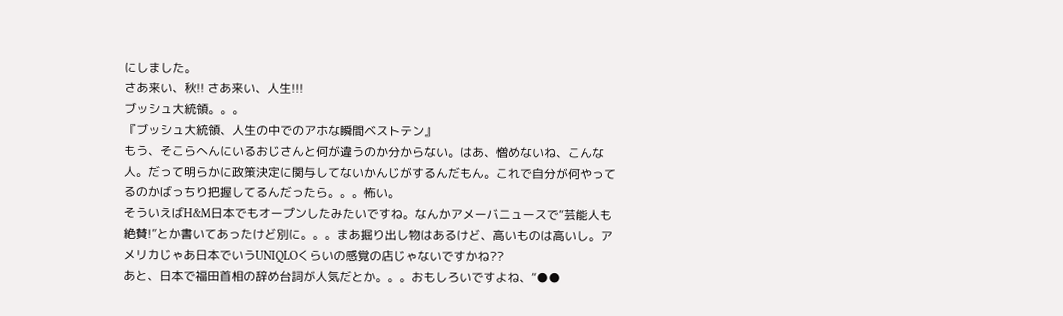にしました。
さあ来い、秋!! さあ来い、人生!!!
ブッシュ大統領。。。
『ブッシュ大統領、人生の中でのアホな瞬間ベストテン』
もう、そこらへんにいるおじさんと何が違うのか分からない。はあ、憎めないね、こんな人。だって明らかに政策決定に関与してないかんじがするんだもん。これで自分が何やってるのかばっちり把握してるんだったら。。。怖い。
そういえばH&M日本でもオープンしたみたいですね。なんかアメーバニュースで“芸能人も絶賛!”とか書いてあったけど別に。。。まあ掘り出し物はあるけど、高いものは高いし。アメリカじゃあ日本でいうUNIQLOくらいの感覚の店じゃないですかね??
あと、日本で福田首相の辞め台詞が人気だとか。。。おもしろいですよね、“●●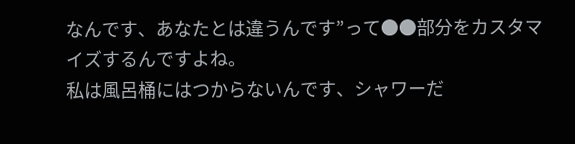なんです、あなたとは違うんです”って●●部分をカスタマイズするんですよね。
私は風呂桶にはつからないんです、シャワーだ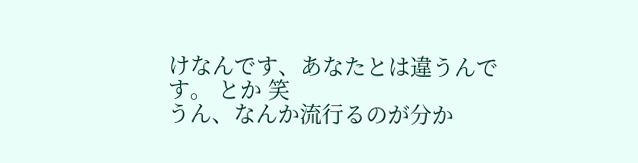けなんです、あなたとは違うんです。 とか 笑
うん、なんか流行るのが分か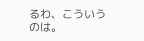るわ、こういうのは。